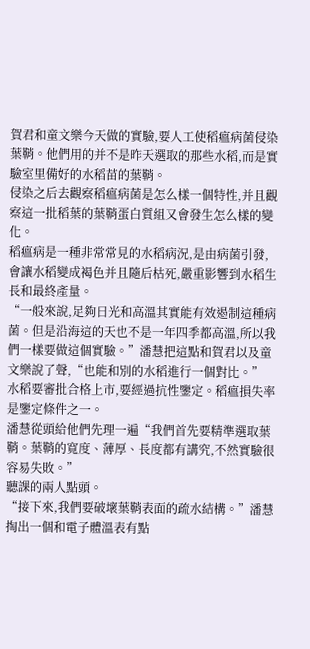賀君和童文樂今天做的實驗,要人工使稻瘟病菌侵染葉鞘。他們用的并不是昨天選取的那些水稻,而是實驗室里備好的水稻苗的葉鞘。
侵染之后去觀察稻瘟病菌是怎么樣一個特性,并且觀察這一批稻葉的葉鞘蛋白質組又會發生怎么樣的變化。
稻瘟病是一種非常常見的水稻病況,是由病菌引發,會讓水稻變成褐色并且隨后枯死,嚴重影響到水稻生長和最終產量。
“一般來說,足夠日光和高溫其實能有效遏制這種病菌。但是沿海這的天也不是一年四季都高溫,所以我們一樣要做這個實驗。”潘慧把這點和賀君以及童文樂說了聲,“也能和別的水稻進行一個對比。”
水稻要審批合格上市,要經過抗性鑒定。稻瘟損失率是鑒定條件之一。
潘慧從頭給他們先理一遍“我們首先要精準選取葉鞘。葉鞘的寬度、薄厚、長度都有講究,不然實驗很容易失敗。”
聽課的兩人點頭。
“接下來,我們要破壞葉鞘表面的疏水結構。”潘慧掏出一個和電子體溫表有點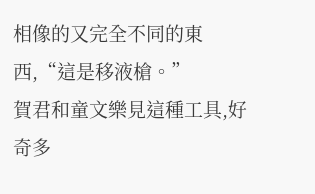相像的又完全不同的東西,“這是移液槍。”
賀君和童文樂見這種工具,好奇多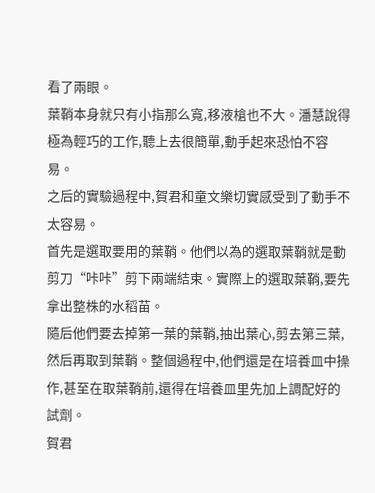看了兩眼。
葉鞘本身就只有小指那么寬,移液槍也不大。潘慧說得極為輕巧的工作,聽上去很簡單,動手起來恐怕不容易。
之后的實驗過程中,賀君和童文樂切實感受到了動手不太容易。
首先是選取要用的葉鞘。他們以為的選取葉鞘就是動剪刀“咔咔”剪下兩端結束。實際上的選取葉鞘,要先拿出整株的水稻苗。
隨后他們要去掉第一葉的葉鞘,抽出葉心,剪去第三葉,然后再取到葉鞘。整個過程中,他們還是在培養皿中操作,甚至在取葉鞘前,還得在培養皿里先加上調配好的試劑。
賀君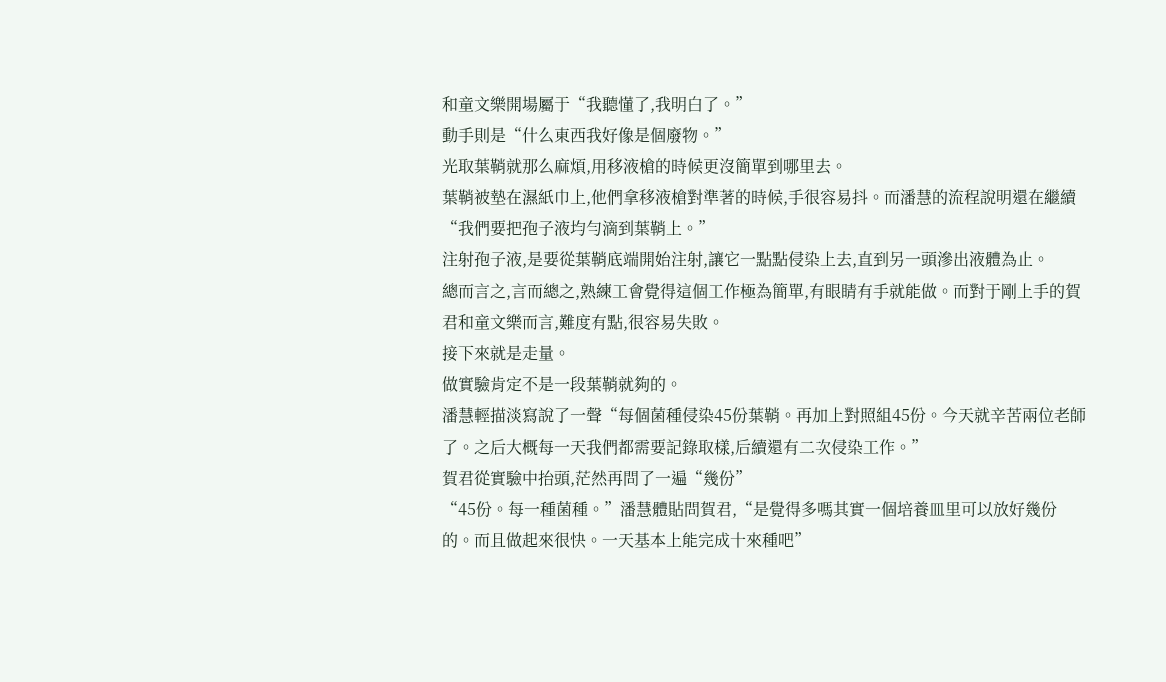和童文樂開場屬于“我聽懂了,我明白了。”
動手則是“什么東西我好像是個廢物。”
光取葉鞘就那么麻煩,用移液槍的時候更沒簡單到哪里去。
葉鞘被墊在濕紙巾上,他們拿移液槍對準著的時候,手很容易抖。而潘慧的流程說明還在繼續“我們要把孢子液均勻滴到葉鞘上。”
注射孢子液,是要從葉鞘底端開始注射,讓它一點點侵染上去,直到另一頭滲出液體為止。
總而言之,言而總之,熟練工會覺得這個工作極為簡單,有眼睛有手就能做。而對于剛上手的賀君和童文樂而言,難度有點,很容易失敗。
接下來就是走量。
做實驗肯定不是一段葉鞘就夠的。
潘慧輕描淡寫說了一聲“每個菌種侵染45份葉鞘。再加上對照組45份。今天就辛苦兩位老師了。之后大概每一天我們都需要記錄取樣,后續還有二次侵染工作。”
賀君從實驗中抬頭,茫然再問了一遍“幾份”
“45份。每一種菌種。”潘慧體貼問賀君,“是覺得多嗎其實一個培養皿里可以放好幾份的。而且做起來很快。一天基本上能完成十來種吧”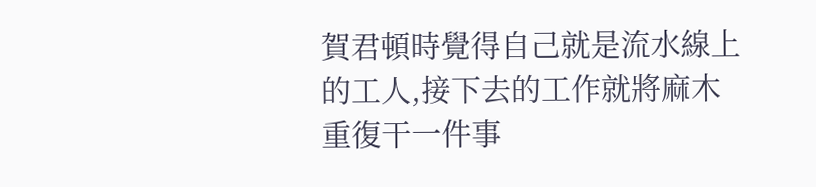賀君頓時覺得自己就是流水線上的工人,接下去的工作就將麻木重復干一件事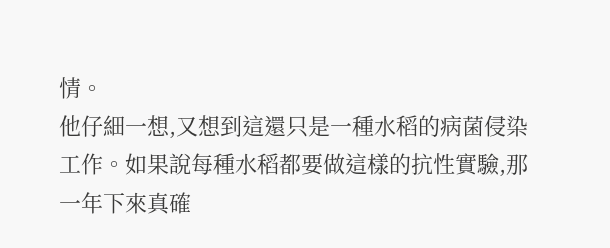情。
他仔細一想,又想到這還只是一種水稻的病菌侵染工作。如果說每種水稻都要做這樣的抗性實驗,那一年下來真確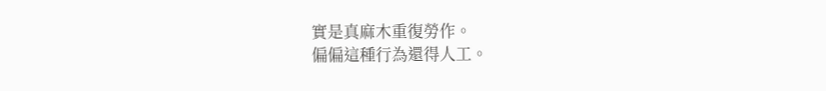實是真麻木重復勞作。
偏偏這種行為還得人工。